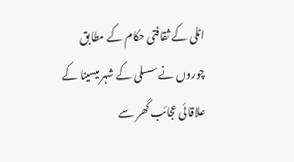اٹلی کے ثقافتی حکام کے مطابق چوروں نے سسلی کے شہر میسینا کے علاقائی عجائب گھر سے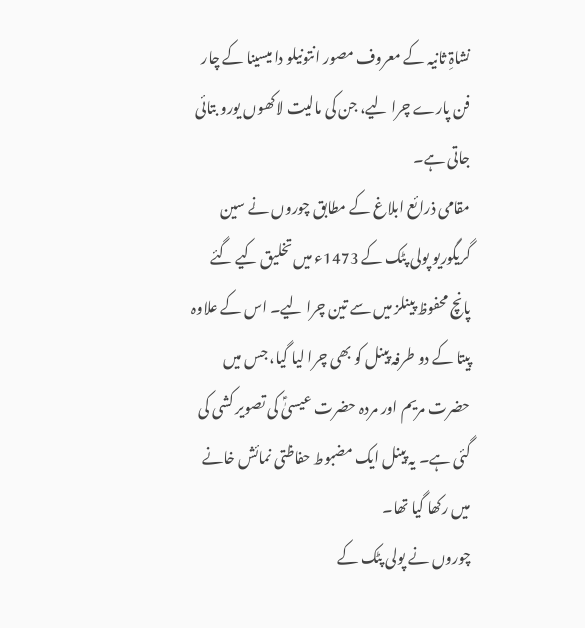نشاۃِ ثانیہ کے معروف مصور انتونیلو دا میسینا کے چار فن پارے چرا لیے، جن کی مالیت لاکھوں یورو بتائی جاتی ہے۔
مقامی ذرائع ابلاغ کے مطابق چوروں نے سین گریگوریو پولی پٹک کے 1473ء میں تخلیق کیے گئے پانچ محفوظ پینلز میں سے تین چرا لیے۔ اس کے علاوہ پیتا کے دو طرفہ پینل کو بھی چرا لیا گیا، جس میں حضرت مریم اور مردہ حضرت عیسیٰؑ کی تصویر کشی کی گئی ہے۔ یہ پینل ایک مضبوط حفاظتی نمائش خانے میں رکھا گیا تھا۔
چوروں نے پولی پٹک کے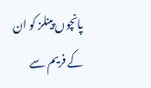پانچوں پینلز کو ان کے فریم سے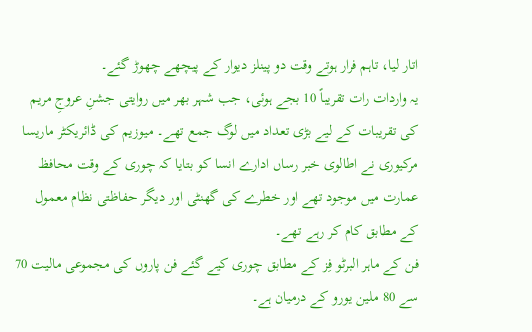اتار لیا، تاہم فرار ہوتے وقت دو پینلز دیوار کے پیچھے چھوڑ گئے۔
یہ واردات رات تقریباً 10 بجے ہوئی، جب شہر بھر میں روایتی جشنِ عروجِ مریم کی تقریبات کے لیے بڑی تعداد میں لوگ جمع تھے۔ میوزیم کی ڈائریکٹر ماریسا مرکیوری نے اطالوی خبر رساں ادارے انسا کو بتایا کہ چوری کے وقت محافظ عمارت میں موجود تھے اور خطرے کی گھنٹی اور دیگر حفاظتی نظام معمول کے مطابق کام کر رہے تھے۔
فن کے ماہر البرٹو فِز کے مطابق چوری کیے گئے فن پاروں کی مجموعی مالیت 70 سے 80 ملین یورو کے درمیان ہے۔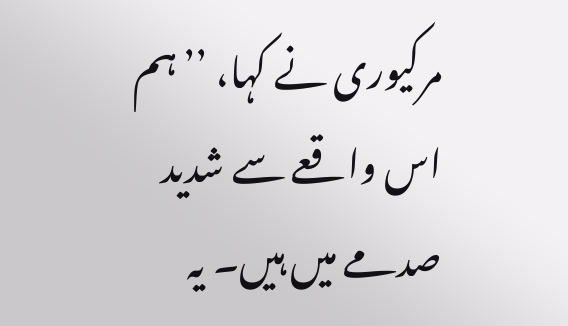مرکیوری نے کہا، ’’ہم اس واقعے سے شدید صدمے میں ہیں۔ یہ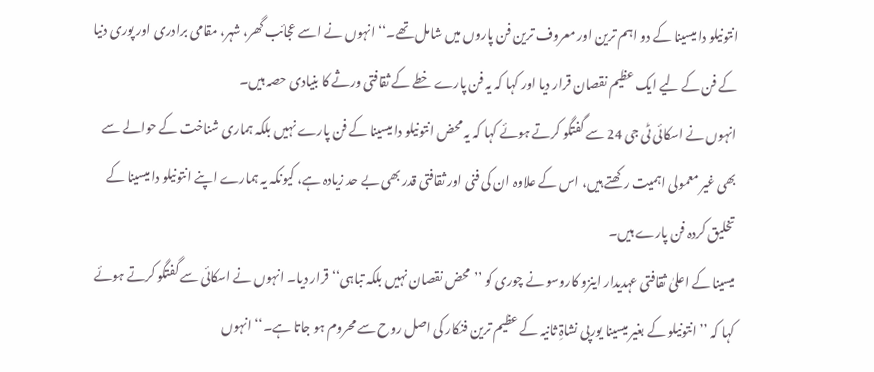انتونیلو دا میسینا کے دو اہم ترین اور معروف ترین فن پاروں میں شامل تھے۔‘‘ انہوں نے اسے عجائب گھر، شہر، مقامی برادری اور پوری دنیا کے فن کے لیے ایک عظیم نقصان قرار دیا اور کہا کہ یہ فن پارے خطے کے ثقافتی ورثے کا بنیادی حصہ ہیں۔
انہوں نے اسکائی ٹی جی 24 سے گفتگو کرتے ہوئے کہا کہ یہ محض انتونیلو دا میسینا کے فن پارے نہیں بلکہ ہماری شناخت کے حوالے سے بھی غیر معمولی اہمیت رکھتے ہیں، اس کے علاوہ ان کی فنی اور ثقافتی قدر بھی بے حد زیادہ ہے، کیونکہ یہ ہمارے اپنے انتونیلو دا میسینا کے تخلیق کردہ فن پارے ہیں۔
میسینا کے اعلیٰ ثقافتی عہدیدار اینزو کاروسو نے چوری کو ’’محض نقصان نہیں بلکہ تباہی‘‘ قرار دیا۔ انہوں نے اسکائی سے گفتگو کرتے ہوئے کہا کہ ’’انتونیلو کے بغیر میسینا یورپی نشاۃِ ثانیہ کے عظیم ترین فنکار کی اصل روح سے محروم ہو جاتا ہے۔‘‘ انہوں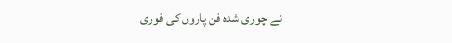نے چوری شدہ فن پاروں کی فوری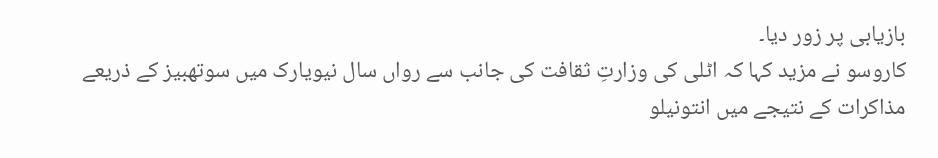بازیابی پر زور دیا۔
کاروسو نے مزید کہا کہ اٹلی کی وزارتِ ثقافت کی جانب سے رواں سال نیویارک میں سوتھبیز کے ذریعے مذاکرات کے نتیجے میں انتونیلو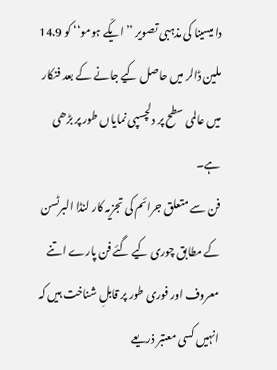دا میسینا کی مذہبی تصویر ’’ایکّے ہومو‘‘ کو 14.9 ملین ڈالر میں حاصل کیے جانے کے بعد فنکار میں عالمی سطح پر دلچسپی نمایاں طور پر بڑھی ہے۔
فن سے متعلق جرائم کی تجزیہ کار لنڈا البرٹسن کے مطابق چوری کیے گئے فن پارے اتنے معروف اور فوری طور پر قابلِ شناخت ہیں کہ انہیں کسی معتبر ذریعے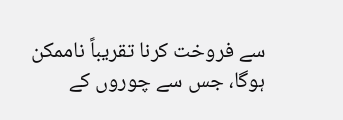سے فروخت کرنا تقریباً ناممکن ہوگا، جس سے چوروں کے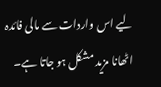لیے اس واردات سے مالی فائدہ اٹھانا مزید مشکل ہو جاتا ہے۔